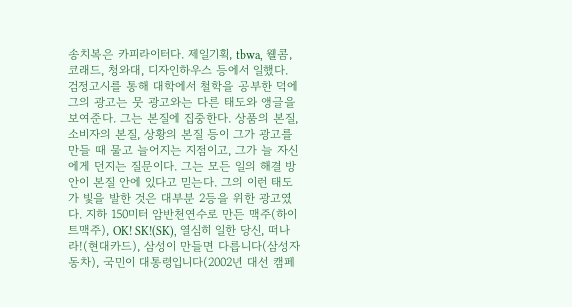송치복은 카피라이터다. 제일기획, tbwa, 웰콤, 코래드, 청와대, 디자인하우스 등에서 일했다. 검정고시를 통해 대학에서 철학을 공부한 덕에 그의 광고는 뭇 광고와는 다른 태도와 앵글을 보여준다. 그는 본질에 집중한다. 상품의 본질, 소비자의 본질, 상황의 본질 등이 그가 광고를 만들 때 물고 늘어지는 지점이고, 그가 늘 자신에게 던지는 질문이다. 그는 모든 일의 해결 방안이 본질 안에 있다고 믿는다. 그의 이런 태도가 빛을 발한 것은 대부분 2등을 위한 광고였다. 지하 150미터 암반천연수로 만든 맥주(하이트맥주), OK! SK!(SK), 열심히 일한 당신, 떠나라!(현대카드), 삼성이 만들면 다릅니다(삼성자동차), 국민이 대통령입니다(2002년 대선 캠페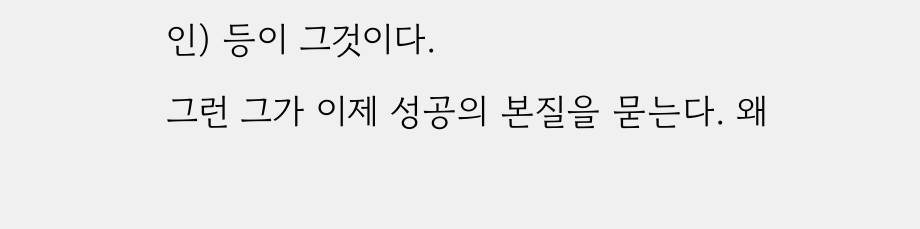인) 등이 그것이다.
그런 그가 이제 성공의 본질을 묻는다. 왜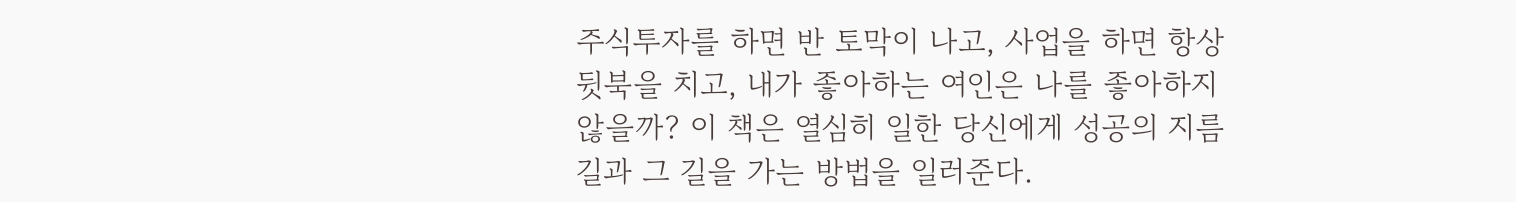주식투자를 하면 반 토막이 나고, 사업을 하면 항상 뒷북을 치고, 내가 좋아하는 여인은 나를 좋아하지 않을까? 이 책은 열심히 일한 당신에게 성공의 지름길과 그 길을 가는 방법을 일러준다.